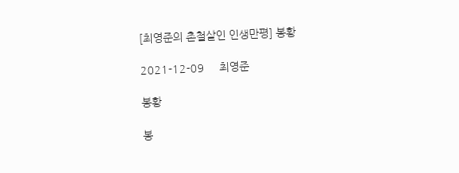[최영준의 촌철살인 인생만평] 봉황

2021-12-09     최영준

봉황

봉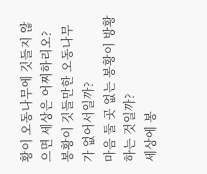황이 오동나무에 깃들지 않으면 세상은 어찌하리오?
봉황이 깃들만한 오동나무가 없어서일까?
마음 둘 곳 없는 봉황이 방황하는 것일까?
세상에 봉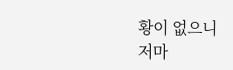황이 없으니
저마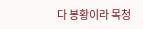다 봉황이라 목청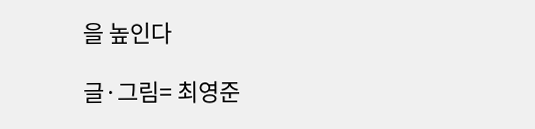을 높인다

글·그림= 최영준